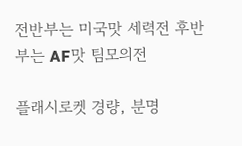전반부는 미국맛 세력전 후반부는 AF맛 팀모의전

플래시로켓 경량, 분명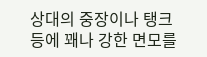상대의 중장이나 탱크 등에 꽤나 강한 면모를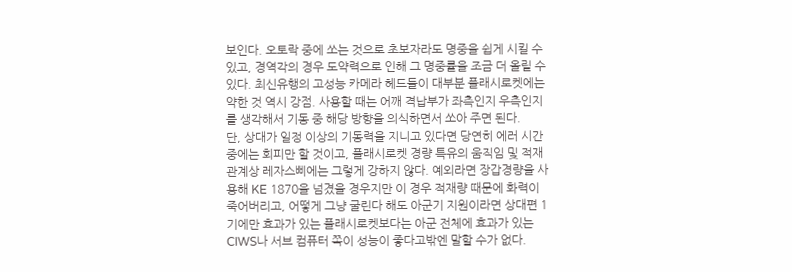보인다. 오토락 중에 쏘는 것으로 초보자라도 명중을 쉽게 시킬 수 있고, 경역각의 경우 도약력으로 인해 그 명중률을 조금 더 올릴 수 있다. 최신유행의 고성능 카메라 헤드들이 대부분 플래시로켓에는 약한 것 역시 강점. 사용할 때는 어깨 격납부가 좌측인지 우측인지를 생각해서 기동 중 해당 방향을 의식하면서 쏘아 주면 된다.
단, 상대가 일정 이상의 기동력을 지니고 있다면 당연히 에러 시간 중에는 회피만 할 것이고, 플래시로켓 경량 특유의 움직임 및 적재 관계상 레자스삐에는 그렇게 강하지 않다. 예외라면 장갑경량을 사용해 KE 1870을 넘겼을 경우지만 이 경우 적재량 때문에 화력이 죽어버리고, 어떻게 그냥 굴린다 해도 아군기 지원이라면 상대편 1기에만 효과가 있는 플래시로켓보다는 아군 전체에 효과가 있는 CIWS나 서브 컴퓨터 쪽이 성능이 좋다고밖엔 말할 수가 없다.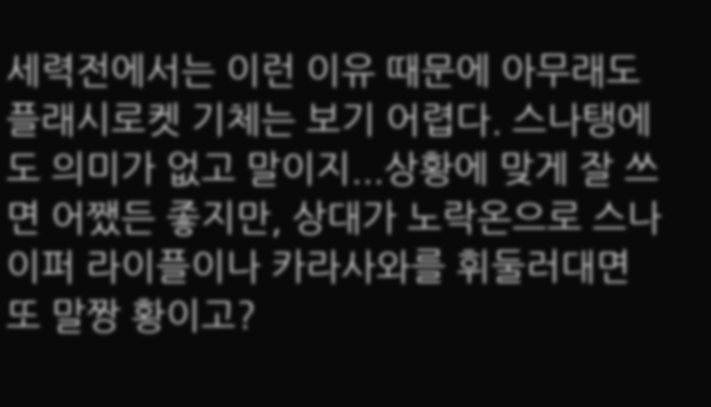세력전에서는 이런 이유 때문에 아무래도 플래시로켓 기체는 보기 어렵다. 스나탱에도 의미가 없고 말이지...상황에 맞게 잘 쓰면 어쨌든 좋지만, 상대가 노락온으로 스나이퍼 라이플이나 카라사와를 휘둘러대면 또 말짱 황이고?